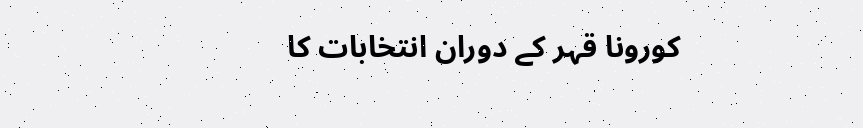کورونا قہر کے دوران انتخابات کا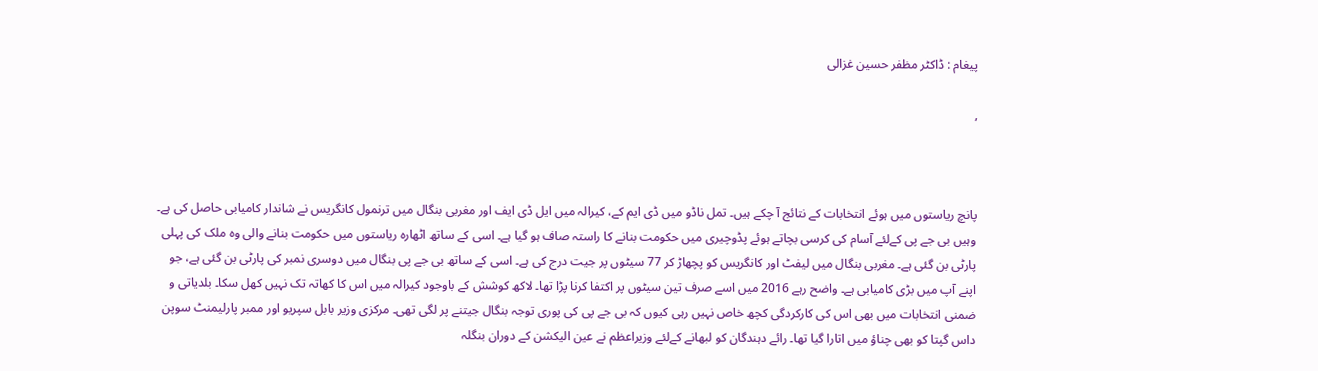پیغام : ڈاکٹر مظفر حسین غزالی

,



پانچ ریاستوں میں ہوئے انتخابات کے نتائج آ چکے ہیں۔ تمل ناڈو میں ڈی ایم کے، کیرالہ میں ایل ڈی ایف اور مغربی بنگال میں ترنمول کانگریس نے شاندار کامیابی حاصل کی ہے۔ وہیں بی جے پی کےلئے آسام کی کرسی بچاتے ہوئے پڈوچیری میں حکومت بنانے کا راستہ صاف ہو گیا ہے۔ اسی کے ساتھ اٹھارہ ریاستوں میں حکومت بنانے والی وہ ملک کی پہلی پارٹی بن گئی ہے۔ مغربی بنگال میں لیفٹ اور کانگریس کو پچھاڑ کر 77 سیٹوں پر جیت درج کی ہے۔ اسی کے ساتھ بی جے پی بنگال میں دوسری نمبر کی پارٹی بن گئی ہے، جو اپنے آپ میں بڑی کامیابی ہے۔ واضح رہے 2016 میں اسے صرف تین سیٹوں پر اکتفا کرنا پڑا تھا۔ لاکھ کوشش کے باوجود کیرالہ میں اس کا کھاتہ تک نہیں کھل سکا۔ بلدیاتی و ضمنی انتخابات میں بھی اس کی کارکردگی کچھ خاص نہیں رہی کیوں کہ بی جے پی کی پوری توجہ بنگال جیتنے پر لگی تھی۔ مرکزی وزیر بابل سپریو اور ممبر پارلیمنٹ سوپن داس گپتا کو بھی چناؤ میں اتارا گیا تھا۔ رائے دہندگان کو لبھانے کےلئے وزیراعظم نے عین الیکشن کے دوران بنگلہ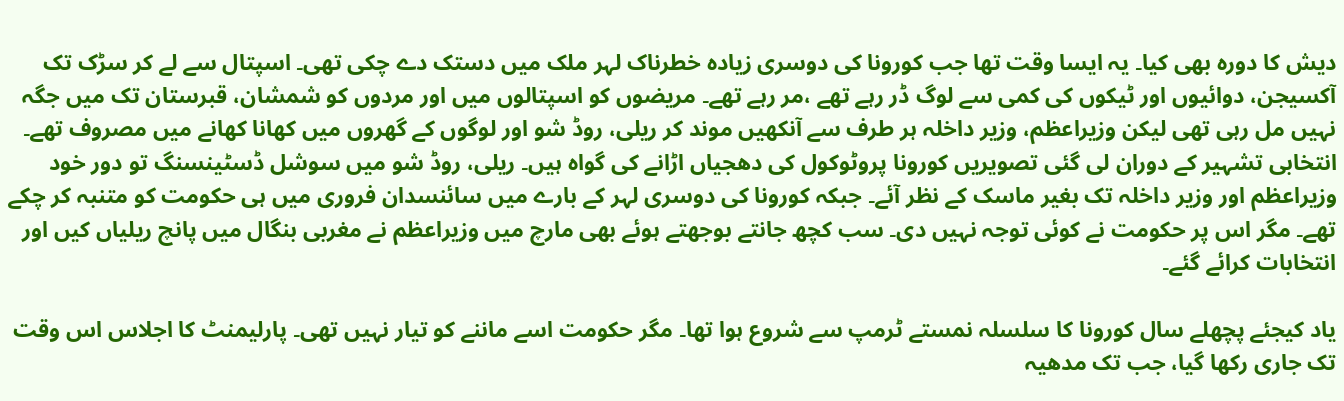دیش کا دورہ بھی کیا۔ یہ ایسا وقت تھا جب کورونا کی دوسری زیادہ خطرناک لہر ملک میں دستک دے چکی تھی۔ اسپتال سے لے کر سڑک تک آکسیجن، دوائیوں اور ٹیکوں کی کمی سے لوگ ڈر رہے تھے ،مر رہے تھے۔ مریضوں کو اسپتالوں میں اور مردوں کو شمشان، قبرستان تک میں جگہ نہیں مل رہی تھی لیکن وزیراعظم، وزیر داخلہ ہر طرف سے آنکھیں موند کر ریلی، روڈ شو اور لوگوں کے گھروں میں کھانا کھانے میں مصروف تھے۔ انتخابی تشہیر کے دوران لی گئی تصویریں کورونا پروٹوکول کی دھجیاں اڑانے کی گواہ ہیں۔ ریلی، روڈ شو میں سوشل ڈسٹینسنگ تو دور خود وزیراعظم اور وزیر داخلہ تک بغیر ماسک کے نظر آئے۔ جبکہ کورونا کی دوسری لہر کے بارے میں سائنسدان فروری میں ہی حکومت کو متنبہ کر چکے تھے۔ مگر اس پر حکومت نے کوئی توجہ نہیں دی۔ سب کچھ جانتے بوجھتے ہوئے بھی مارچ میں وزیراعظم نے مغربی بنگال میں پانچ ریلیاں کیں اور انتخابات کرائے گئے۔

یاد کیجئے پچھلے سال کورونا کا سلسلہ نمستے ٹرمپ سے شروع ہوا تھا۔ مگر حکومت اسے ماننے کو تیار نہیں تھی۔ پارلیمنٹ کا اجلاس اس وقت تک جاری رکھا گیا، جب تک مدھیہ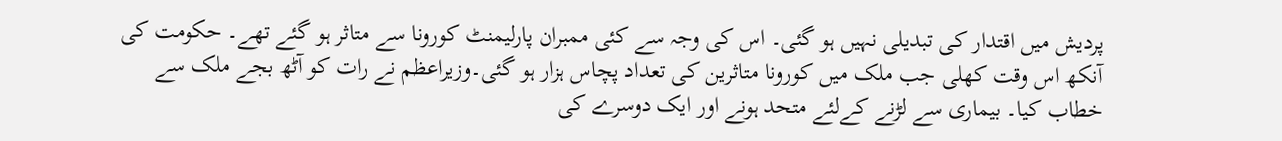پردیش میں اقتدار کی تبدیلی نہیں ہو گئی۔ اس کی وجہ سے کئی ممبران پارلیمنٹ کورونا سے متاثر ہو گئے تھے۔ حکومت کی آنکھ اس وقت کھلی جب ملک میں کورونا متاثرین کی تعداد پچاس ہزار ہو گئی۔وزیراعظم نے رات کو آٹھ بجے ملک سے خطاب کیا۔ بیماری سے لڑنے کےلئے متحد ہونے اور ایک دوسرے کی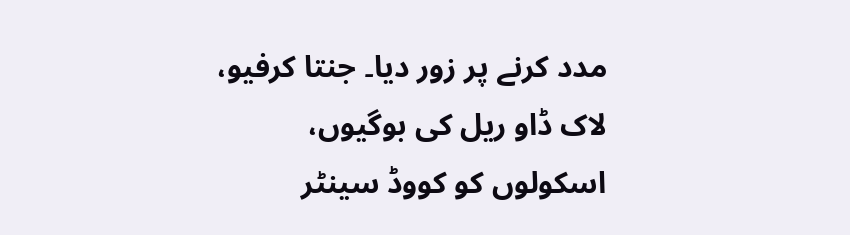مدد کرنے پر زور دیا۔ جنتا کرفیو، لاک ڈاو ریل کی بوگیوں، اسکولوں کو کووڈ سینٹر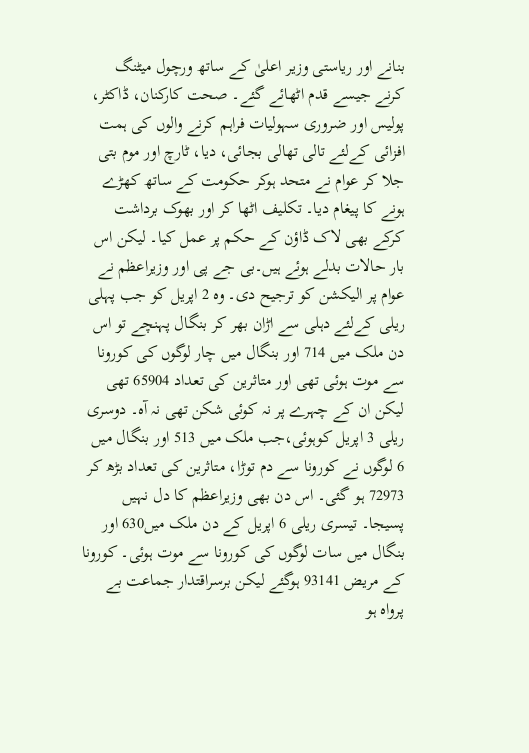بنانے اور ریاستی وزیر اعلیٰ کے ساتھ ورچول میٹنگ کرنے جیسے قدم اٹھائے گئے۔ صحت کارکنان، ڈاکٹر، پولیس اور ضروری سہولیات فراہم کرنے والوں کی ہمت افزائی کےلئے تالی تھالی بجائی، دیا، ٹارچ اور موم بتی جلا کر عوام نے متحد ہوکر حکومت کے ساتھ کھڑے ہونے کا پیغام دیا۔ تکلیف اٹھا کر اور بھوک برداشت کرکے بھی لاک ڈاؤن کے حکم پر عمل کیا۔ لیکن اس بار حالات بدلے ہوئے ہیں۔بی جے پی اور وزیراعظم نے عوام پر الیکشن کو ترجیح دی۔ وہ 2 اپریل کو جب پہلی ریلی کےلئے دہلی سے اڑان بھر کر بنگال پہنچے تو اس دن ملک میں 714 اور بنگال میں چار لوگوں کی کورونا سے موت ہوئی تھی اور متاثرین کی تعداد 65904 تھی لیکن ان کے چہرے پر نہ کوئی شکن تھی نہ آہ۔ دوسری ریلی 3 اپریل کوہوئی،جب ملک میں 513 اور بنگال میں 6 لوگوں نے کورونا سے دم توڑا، متاثرین کی تعداد بڑھ کر 72973 ہو گئی۔ اس دن بھی وزیراعظم کا دل نہیں پسیجا۔ تیسری ریلی 6 اپریل کے دن ملک میں630 اور بنگال میں سات لوگوں کی کورونا سے موت ہوئی۔ کورونا کے مریض 93141 ہوگئے لیکن برسراقتدار جماعت بے پرواہ ہو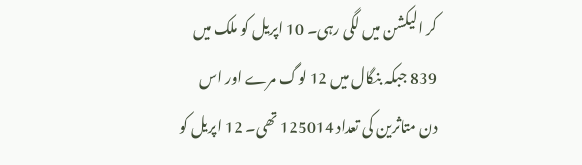کر الیکشن میں لگی رہی۔ 10 اپریل کو ملک میں 839 جبکہ بنگال میں 12 لوگ مرے اور اس دن متاثرین کی تعداد 125014 تھی۔ 12 اپریل کو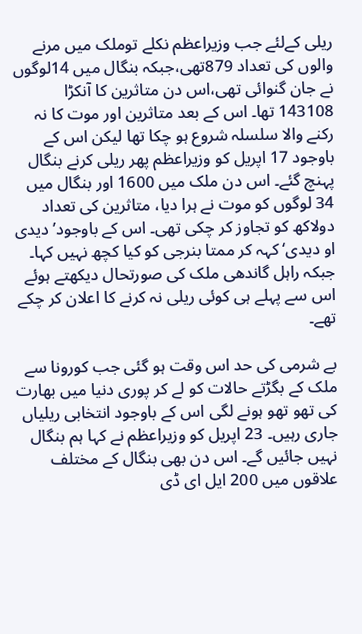ریلی کےلئے جب وزیراعظم نکلے توملک میں مرنے والوں کی تعداد 879تھی،جبکہ بنگال میں 14لوگوں نے جان گنوائی تھی،اس دن متاثرین کا آنکڑا 143108 تھا۔ اس کے بعد متاثرین اور موت کا نہ رکنے والا سلسلہ شروع ہو چکا تھا لیکن اس کے باوجود 17 اپریل کو وزیراعظم پھر ریلی کرنے بنگال پہنچ گئے۔ اس دن ملک میں 1600 اور بنگال میں 34 لوگوں کو موت نے ہرا دیا، متاثرین کی تعداد دولاکھ کو تجاوز کر چکی تھی۔ اس کے باوجود’ دیدی او دیدی‘ کہہ کر ممتا بنرجی کو کیا کچھ نہیں کہا۔ جبکہ راہل گاندھی ملک کی صورتحال دیکھتے ہوئے اس سے پہلے ہی کوئی ریلی نہ کرنے کا اعلان کر چکے تھے۔

بے شرمی کی حد اس وقت ہو گئی جب کورونا سے ملک کے بگڑتے حالات کو لے کر پوری دنیا میں بھارت کی تھو تھو ہونے لگی اس کے باوجود انتخابی ریلیاں جاری رہیں۔ 23 اپریل کو وزیراعظم نے کہا ہم بنگال نہیں جائیں گے۔ اس دن بھی بنگال کے مختلف علاقوں میں 200 ایل ای ڈی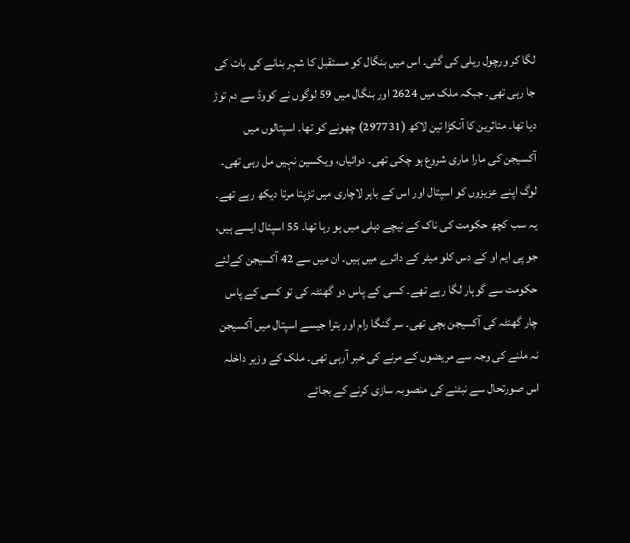لگا کر ورچول ریلی کی گئی۔ اس میں بنگال کو مستقبل کا شہر بنانے کی بات کی جا رہی تھی۔ جبکہ ملک میں 2624 اور بنگال میں 59 لوگوں نے کووڈ سے دم توڑ دیا تھا۔ متاثرین کا آنکڑا تین لاکھ (297731) چھونے کو تھا۔ اسپتالوں میں آکسیجن کی مارا ماری شروع ہو چکی تھی۔ دوائیاں، ویکسین نہیں مل رہی تھی۔ لوگ اپنے عزیزوں کو اسپتال اور اس کے باہر لاچاری میں تڑپتا مرتا دیکھ رہے تھے۔ یہ سب کچھ حکومت کی ناک کے نیچے دہلی میں ہو رہا تھا۔ 55 اسپتال ایسے ہیں، جو پی ایم او کے دس کلو میٹر کے دائرے میں ہیں۔ ان میں سے 42 آکسیجن کےلئے حکومت سے گوہار لگا رہے تھے۔ کسی کے پاس دو گھنٹہ کی تو کسی کے پاس چار گھنٹہ کی آکسیجن بچی تھی۔ سر گنگا رام اور بترا جیسے اسپتال میں آکسیجن نہ ملنے کی وجہ سے مریضوں کے مرنے کی خبر آرہی تھی۔ ملک کے وزیر داخلہ اس صورتحال سے نبٹنے کی منصوبہ سازی کرنے کے بجائے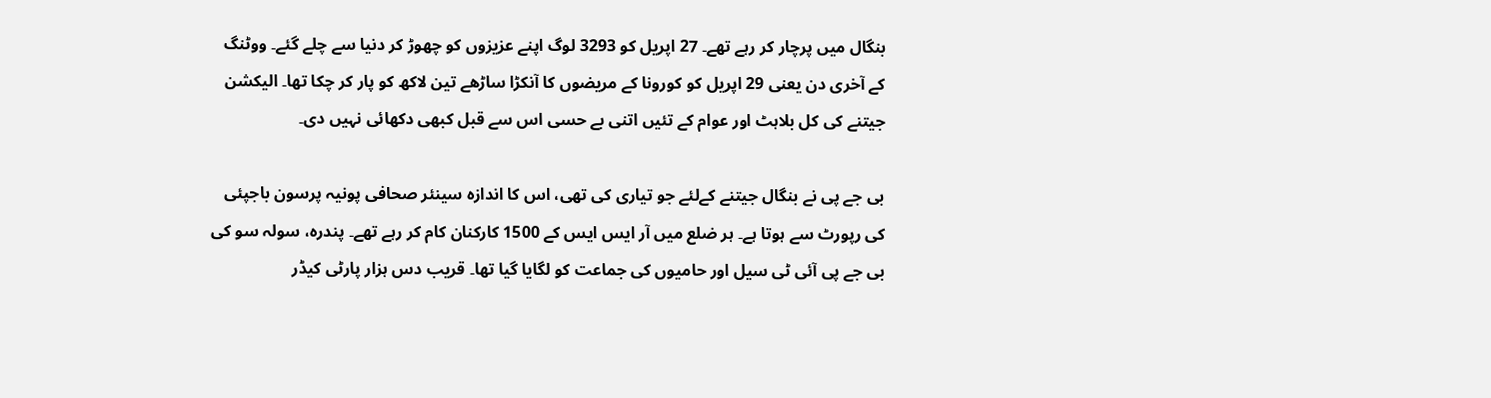بنگال میں پرچار کر رہے تھے۔ 27 اپریل کو 3293 لوگ اپنے عزیزوں کو چھوڑ کر دنیا سے چلے گئے۔ ووٹنگ کے آخری دن یعنی 29 اپریل کو کورونا کے مریضوں کا آنکڑا ساڑھے تین لاکھ کو پار کر چکا تھا۔ الیکشن جیتنے کی کل بلاہٹ اور عوام کے تئیں اتنی بے حسی اس سے قبل کبھی دکھائی نہیں دی۔

بی جے پی نے بنگال جیتنے کےلئے جو تیاری کی تھی، اس کا اندازہ سینئر صحافی پونیہ پرسون باجپئی کی رپورٹ سے ہوتا ہے۔ ہر ضلع میں آر ایس ایس کے 1500 کارکنان کام کر رہے تھے۔ پندرہ، سولہ سو کی بی جے پی آئی ٹی سیل اور حامیوں کی جماعت کو لگایا گیا تھا۔ قریب دس ہزار پارٹی کیڈر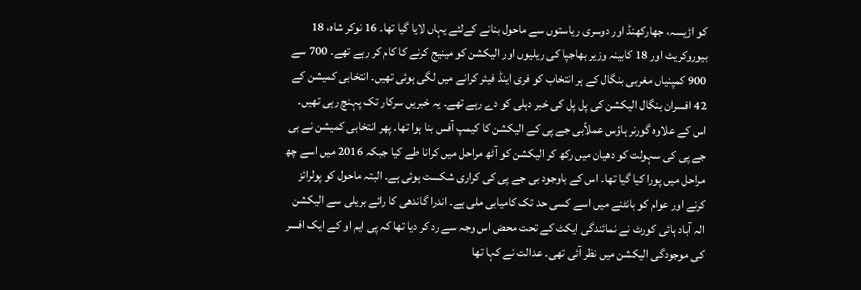کو اڑیسہ، جھارکھنڈ اور دوسری ریاستوں سے ماحول بنانے کےلئے یہاں لایا گیا تھا۔ 16 نوکر شاہ، 18 بیوروکریٹ اور 18 کابینہ وزیر بھاجپا کی ریلیوں اور الیکشن کو مینیج کرنے کا کام کر رہے تھے۔ 700 سے 900 کمپنیاں مغربی بنگال کے ہر انتخاب کو فری اینڈ فیئر کرانے میں لگی ہوئی تھیں۔ انتخابی کمیشن کے 42 افسران بنگال الیکشن کی پل پل کی خبر دہلی کو دے رہے تھے۔ یہ خبریں سرکار تک پہنچ رہی تھیں۔ اس کے علاوہ گورنر ہاؤس عملاًبی جے پی کے الیکشن کا کیمپ آفس بنا ہوا تھا۔ پھر انتخابی کمیشن نے بی جے پی کی سہولت کو دھیان میں رکھ کر الیکشن کو آٹھ مراحل میں کرانا طے کیا جبکہ 2016 میں اسے چھ مراحل میں پورا کیا گیا تھا۔ اس کے باوجود بی جے پی کی کراری شکست ہوئی ہے۔ البتہ ماحول کو پولرائز کرنے اور عوام کو بانٹنے میں اسے کسی حد تک کامیابی ملی ہے۔ اندرا گاندھی کا رائے بریلی سے الیکشن الہ آباد ہائی کورٹ نے نمائندگی ایکٹ کے تحت محض اس وجہ سے رد کر دیا تھا کہ پی ایم او کے ایک افسر کی موجودگی الیکشن میں نظر آئی تھی۔ عدالت نے کہا تھا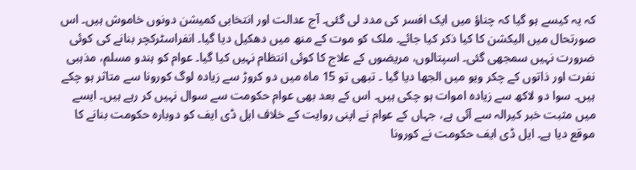کہ یہ کیسے ہو گیا کہ چناؤ میں ایک افسر کی مدد لی گئی۔ آج عدالت اور انتخابی کمیشن دونوں خاموش ہیں۔ اس صورتحال میں الیکشن کا کیا ذکر کیا جائے۔ ملک کو موت کے منھ میں دھکیل دیا گیا۔ انفراسٹرکچر بنانے کی کوئی ضرورت نہیں سمجھی گئی۔ اسپتالوں، مریضوں کے علاج کا کوئی انتظام نہیں کیا گیا۔ عوام کو ہندو مسلم، مذہبی نفرت اور ذاتوں کے چکر ویو میں الجھا دیا گیا ۔ تبھی تو 15 ماہ میں دو کروڑ سے زیادہ لوگ کورونا سے متاثر ہو چکے ہیں۔ سوا دو لاکھ سے زیادہ اموات ہو چکی ہیں۔ اس کے بعد بھی عوام حکومت سے سوال نہیں کر رہے ہیں۔ ایسے میں مثبت خبر کیرالہ سے آئی ہے، جہاں کے عوام نے اپنی روایت کے خلاف ایل ڈی ایف کو دوبارہ حکومت بنانے کا موقع دیا ہے۔ ایل ڈی ایف حکومت نے کورونا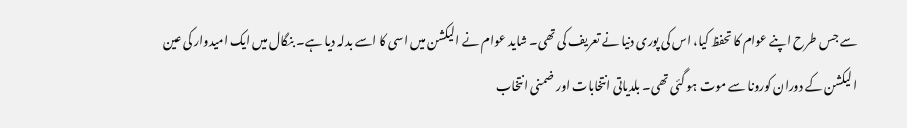سے جس طرح اپنے عوام کا تحفظ کیا، اس کی پوری دنیا نے تعریف کی تھی۔ شاید عوام نے الیکشن میں اسی کا اسے بدلہ دیا ہے۔ بنگال میں ایک امیدوار کی عین الیکشن کے دوران کورونا سے موت ہو گئی تھی۔ بلدیاتی انتخابات اور ضمنی انتخاب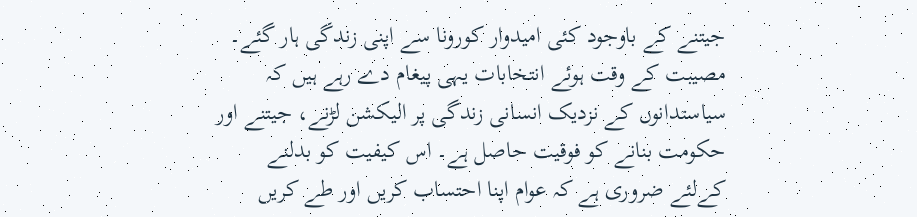جیتنے کے باوجود کئی امیدوار کورونا سے اپنی زندگی ہار گئے۔ مصیبت کے وقت ہوئے انتخابات یہی پیغام دے رہے ہیں کہ سیاستدانوں کے نزدیک انسانی زندگی پر الیکشن لڑنے، جیتنے اور حکومت بنانے کو فوقیت حاصل ہے۔ اس کیفیت کو بدلنے کےلئے ضروری ہے کہ عوام اپنا احتساب کریں اور طے کریں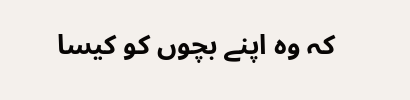کہ وہ اپنے بچوں کو کیسا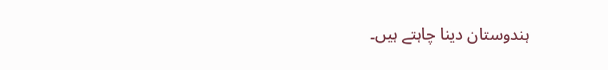ہندوستان دینا چاہتے ہیں۔